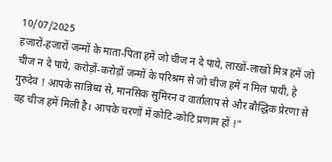10/07/2025
हजारों-हजारों जन्मों के माता-पिता हमें जो चीज न दे पाये, लाखों-लाखों मित्र हमें जो चीज न दे पाये, करोड़ों-करोड़ों जन्मों के परिश्रम से जो चीज हमें न मिल पायी, हे गुरुदेव ! आपके सान्निध्य से, मानसिक सुमिरन व वार्तालाप से और बौद्धिक प्रेरणा से वह चीज हमें मिली है। आपके चरणों में कोटि-कोटि प्रणाम हों !"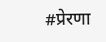#प्रेरणा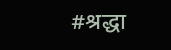#श्रद्धा